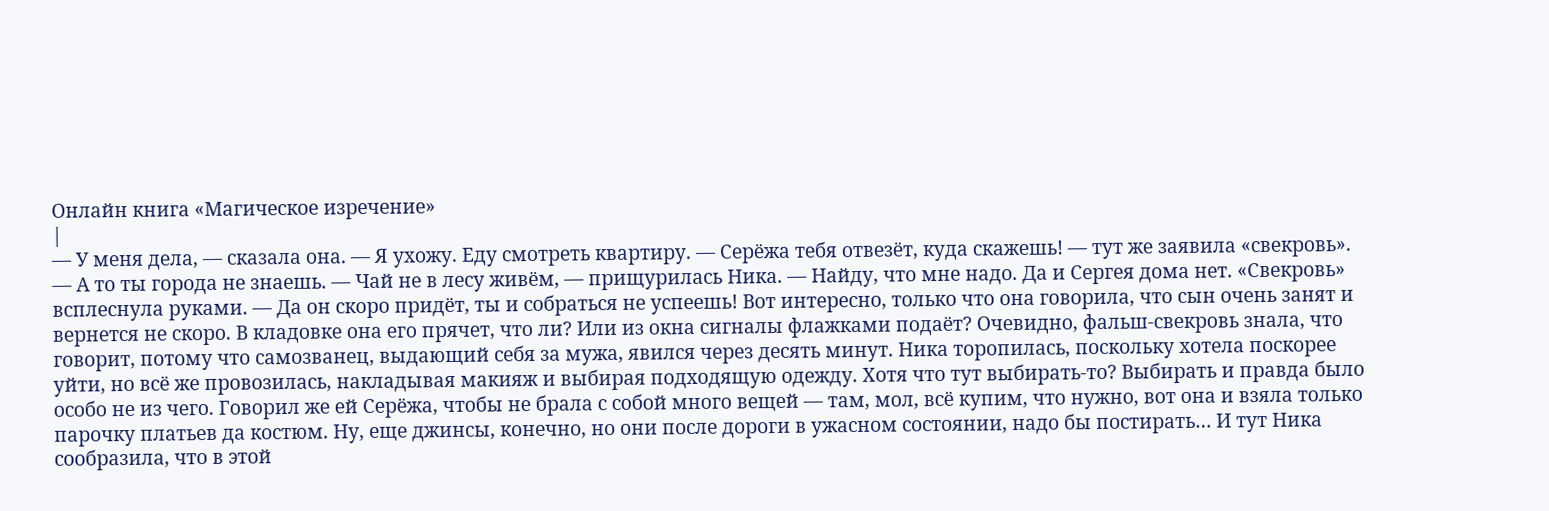Онлайн книга «Магическое изречение»
|
— У меня дела, — сказала она. — Я ухожу. Еду смотреть квартиру. — Серёжа тебя отвезёт, куда скажешь! — тут же заявила «свекровь». — А то ты города не знаешь. — Чай не в лесу живём, — прищурилась Ника. — Найду, что мне надо. Да и Сергея дома нет. «Свекровь» всплеснула руками. — Да он скоро придёт, ты и собраться не успеешь! Вот интересно, только что она говорила, что сын очень занят и вернется не скоро. В кладовке она его прячет, что ли? Или из окна сигналы флажками подаёт? Очевидно, фальш-свекровь знала, что говорит, потому что самозванец, выдающий себя за мужа, явился через десять минут. Ника торопилась, поскольку хотела поскорее уйти, но всё же провозилась, накладывая макияж и выбирая подходящую одежду. Хотя что тут выбирать-то? Выбирать и правда было особо не из чего. Говорил же ей Серёжа, чтобы не брала с собой много вещей — там, мол, всё купим, что нужно, вот она и взяла только парочку платьев да костюм. Ну, еще джинсы, конечно, но они после дороги в ужасном состоянии, надо бы постирать… И тут Ника сообразила, что в этой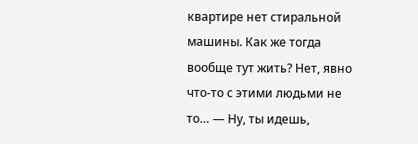квартире нет стиральной машины. Как же тогда вообще тут жить? Нет, явно что-то с этими людьми не то… — Ну, ты идешь,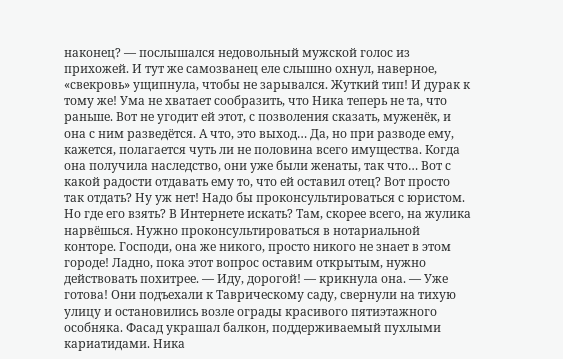наконец? — послышался недовольный мужской голос из прихожей. И тут же самозванец еле слышно охнул, наверное, «свекровь» ущипнула, чтобы не зарывался. Жуткий тип! И дурак к тому же! Ума не хватает сообразить, что Ника теперь не та, что раньше. Вот не угодит ей этот, с позволения сказать, муженёк, и она с ним разведётся. А что, это выход… Да, но при разводе ему, кажется, полагается чуть ли не половина всего имущества. Когда она получила наследство, они уже были женаты, так что… Вот с какой радости отдавать ему то, что ей оставил отец? Вот просто так отдать? Ну уж нет! Надо бы проконсультироваться с юристом. Но где его взять? В Интернете искать? Там, скорее всего, на жулика нарвёшься. Нужно проконсультироваться в нотариальной конторе. Господи, она же никого, просто никого не знает в этом городе! Ладно, пока этот вопрос оставим открытым, нужно действовать похитрее. — Иду, дорогой! — крикнула она. — Уже готова! Они подъехали к Таврическому саду, свернули на тихую улицу и остановились возле ограды красивого пятиэтажного особняка. Фасад украшал балкон, поддерживаемый пухлыми кариатидами. Ника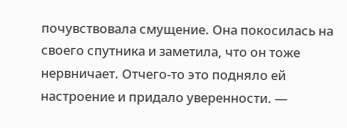почувствовала смущение. Она покосилась на своего спутника и заметила, что он тоже нервничает. Отчего-то это подняло ей настроение и придало уверенности. —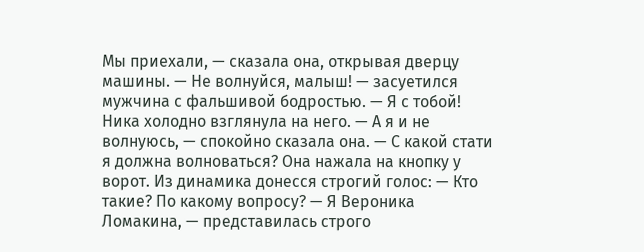Мы приехали, — сказала она, открывая дверцу машины. — Не волнуйся, малыш! — засуетился мужчина с фальшивой бодростью. — Я с тобой! Ника холодно взглянула на него. — А я и не волнуюсь, — спокойно сказала она. — С какой стати я должна волноваться? Она нажала на кнопку у ворот. Из динамика донесся строгий голос: — Кто такие? По какому вопросу? — Я Вероника Ломакина, — представилась строго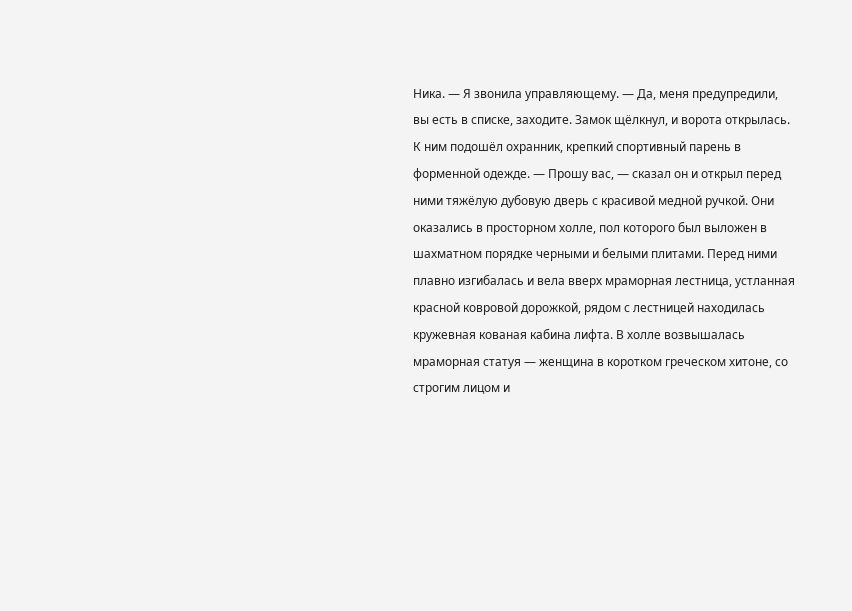Ника. — Я звонила управляющему. — Да, меня предупредили, вы есть в списке, заходите. Замок щёлкнул, и ворота открылась. К ним подошёл охранник, крепкий спортивный парень в форменной одежде. — Прошу вас, — сказал он и открыл перед ними тяжёлую дубовую дверь с красивой медной ручкой. Они оказались в просторном холле, пол которого был выложен в шахматном порядке черными и белыми плитами. Перед ними плавно изгибалась и вела вверх мраморная лестница, устланная красной ковровой дорожкой, рядом с лестницей находилась кружевная кованая кабина лифта. В холле возвышалась мраморная статуя — женщина в коротком греческом хитоне, со строгим лицом и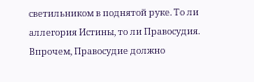светильником в поднятой руке. То ли аллегория Истины, то ли Правосудия. Впрочем, Правосудие должно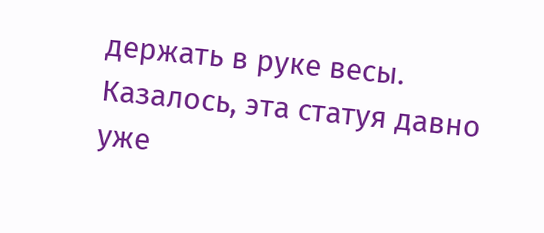держать в руке весы. Казалось, эта статуя давно уже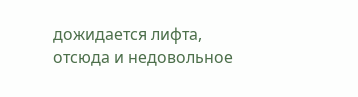дожидается лифта, отсюда и недовольное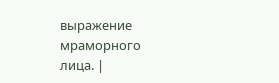выражение мраморного лица. |